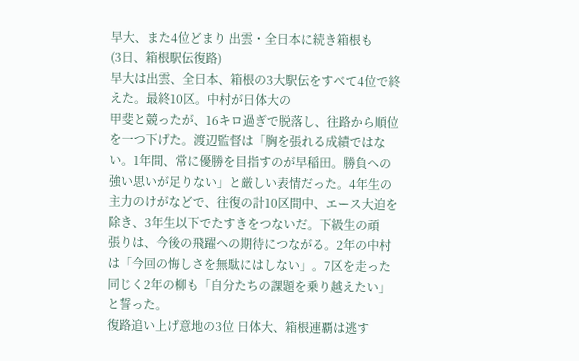早大、また4位どまり 出雲・全日本に続き箱根も
(3日、箱根駅伝復路)
早大は出雲、全日本、箱根の3大駅伝をすべて4位で終えた。最終10区。中村が日体大の
甲斐と競ったが、16キロ過ぎで脱落し、往路から順位を一つ下げた。渡辺監督は「胸を張れる成績ではない。1年間、常に優勝を目指すのが早稲田。勝負への
強い思いが足りない」と厳しい表情だった。4年生の主力のけがなどで、往復の計10区間中、エース大迫を除き、3年生以下でたすきをつないだ。下級生の頑
張りは、今後の飛躍への期待につながる。2年の中村は「今回の悔しさを無駄にはしない」。7区を走った同じく2年の柳も「自分たちの課題を乗り越えたい」
と誓った。
復路追い上げ意地の3位 日体大、箱根連覇は逃す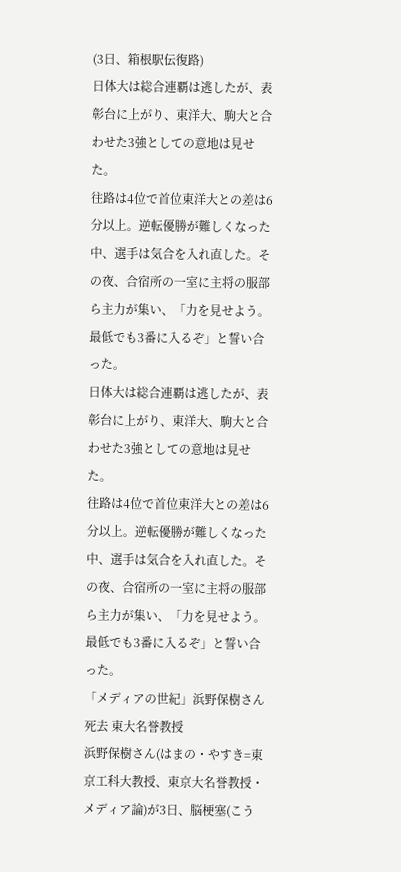(3日、箱根駅伝復路)
日体大は総合連覇は逃したが、表彰台に上がり、東洋大、駒大と合わせた3強としての意地は見せた。
往路は4位で首位東洋大との差は6分以上。逆転優勝が難しくなった中、選手は気合を入れ直した。その夜、合宿所の一室に主将の服部ら主力が集い、「力を見せよう。最低でも3番に入るぞ」と誓い合った。
日体大は総合連覇は逃したが、表彰台に上がり、東洋大、駒大と合わせた3強としての意地は見せた。
往路は4位で首位東洋大との差は6分以上。逆転優勝が難しくなった中、選手は気合を入れ直した。その夜、合宿所の一室に主将の服部ら主力が集い、「力を見せよう。最低でも3番に入るぞ」と誓い合った。
「メディアの世紀」浜野保樹さん死去 東大名誉教授
浜野保樹さん(はまの・やすき=東京工科大教授、東京大名誉教授・メディア論)が3日、脳梗塞(こう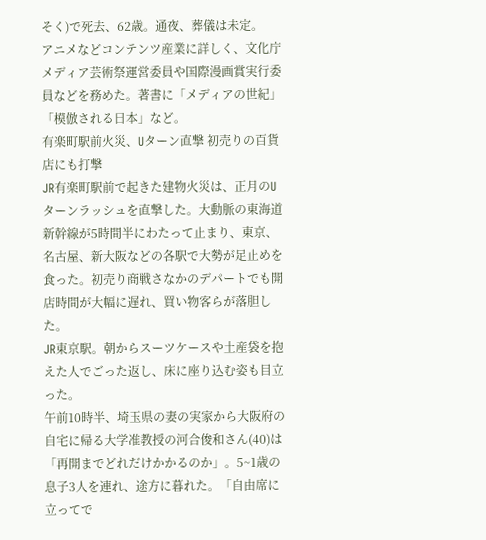そく)で死去、62歳。通夜、葬儀は未定。
アニメなどコンテンツ産業に詳しく、文化庁メディア芸術祭運営委員や国際漫画賞実行委員などを務めた。著書に「メディアの世紀」「模倣される日本」など。
有楽町駅前火災、Uターン直撃 初売りの百貨店にも打撃
JR有楽町駅前で起きた建物火災は、正月のUターンラッシュを直撃した。大動脈の東海道新幹線が5時間半にわたって止まり、東京、名古屋、新大阪などの各駅で大勢が足止めを食った。初売り商戦さなかのデパートでも開店時間が大幅に遅れ、買い物客らが落胆した。
JR東京駅。朝からスーツケースや土産袋を抱えた人でごった返し、床に座り込む姿も目立った。
午前10時半、埼玉県の妻の実家から大阪府の自宅に帰る大学准教授の河合俊和さん(40)は「再開までどれだけかかるのか」。5~1歳の息子3人を連れ、途方に暮れた。「自由席に立ってで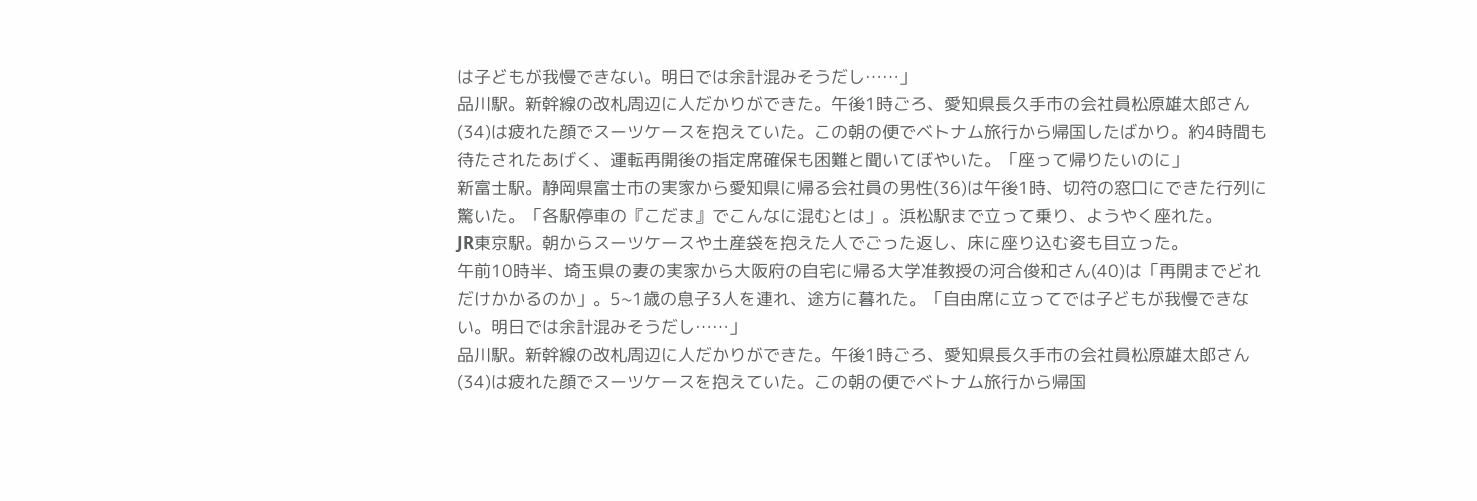は子どもが我慢できない。明日では余計混みそうだし……」
品川駅。新幹線の改札周辺に人だかりができた。午後1時ごろ、愛知県長久手市の会社員松原雄太郎さん(34)は疲れた顔でスーツケースを抱えていた。この朝の便でベトナム旅行から帰国したばかり。約4時間も待たされたあげく、運転再開後の指定席確保も困難と聞いてぼやいた。「座って帰りたいのに」
新富士駅。静岡県富士市の実家から愛知県に帰る会社員の男性(36)は午後1時、切符の窓口にできた行列に驚いた。「各駅停車の『こだま』でこんなに混むとは」。浜松駅まで立って乗り、ようやく座れた。
JR東京駅。朝からスーツケースや土産袋を抱えた人でごった返し、床に座り込む姿も目立った。
午前10時半、埼玉県の妻の実家から大阪府の自宅に帰る大学准教授の河合俊和さん(40)は「再開までどれだけかかるのか」。5~1歳の息子3人を連れ、途方に暮れた。「自由席に立ってでは子どもが我慢できない。明日では余計混みそうだし……」
品川駅。新幹線の改札周辺に人だかりができた。午後1時ごろ、愛知県長久手市の会社員松原雄太郎さん(34)は疲れた顔でスーツケースを抱えていた。この朝の便でベトナム旅行から帰国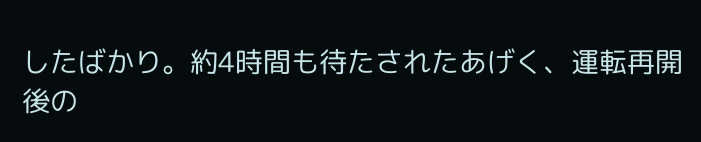したばかり。約4時間も待たされたあげく、運転再開後の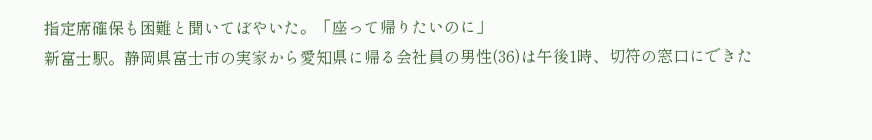指定席確保も困難と聞いてぼやいた。「座って帰りたいのに」
新富士駅。静岡県富士市の実家から愛知県に帰る会社員の男性(36)は午後1時、切符の窓口にできた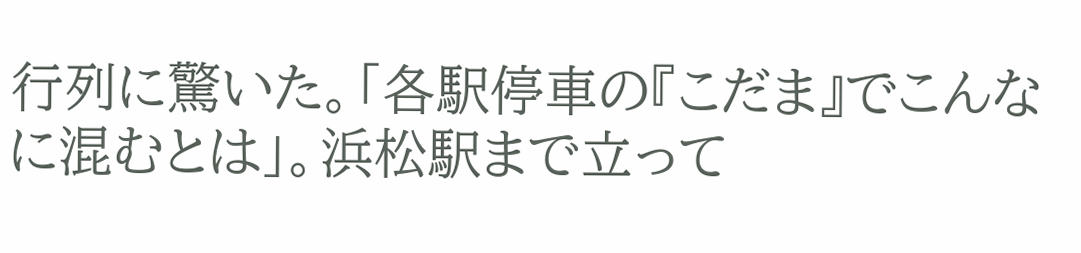行列に驚いた。「各駅停車の『こだま』でこんなに混むとは」。浜松駅まで立って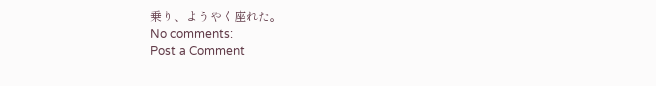乗り、ようやく座れた。
No comments:
Post a Comment